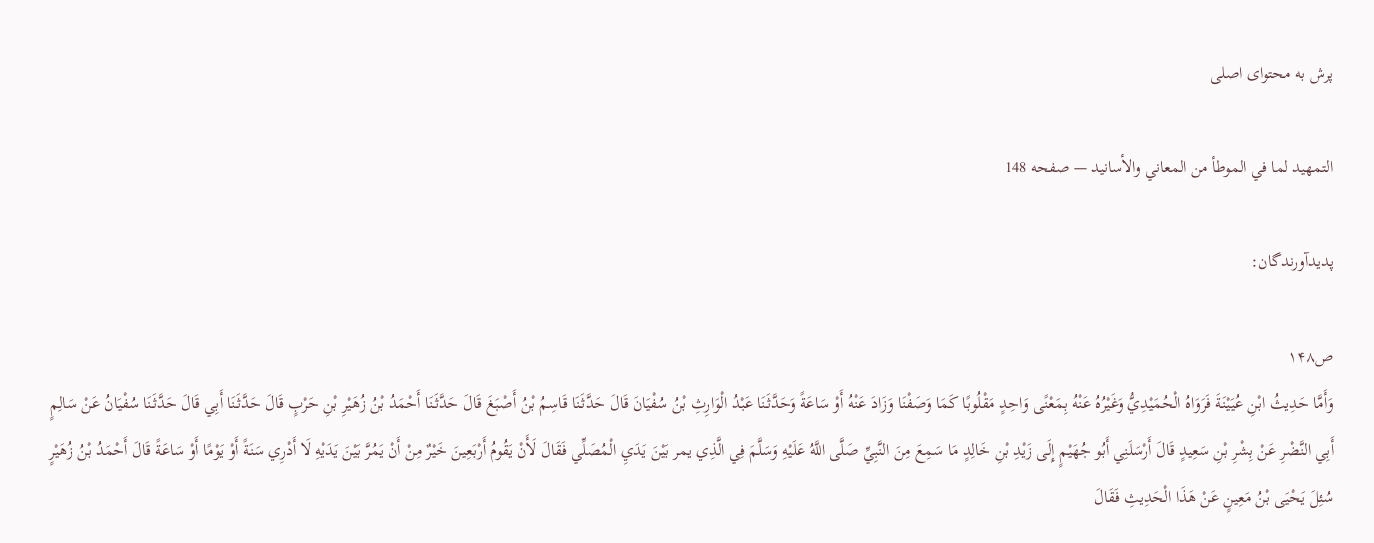پرش به محتوای اصلی

التمهيد لما في الموطأ من المعاني والأسانيد — صفحه 148

پدیدآورندگان:

ص۱۴۸
وَأَمَّا حَدِيثُ ابْنِ عُيَيْنَةَ فَرَوَاهُ الْحُمَيْدِيُّ وَغَيْرُهُ عَنْهُ بِمَعْنًى وَاحِدٍ مَقْلُوبًا كَمَا وَصَفْنَا وَزَادَ عَنْهُ أَوْ سَاعَةً وَحَدَّثَنَا عَبْدُ الْوَارِثِ بْنُ سُفْيَانَ قَالَ حَدَّثَنَا قَاسِمُ بْنُ أَصْبَغَ قَالَ حَدَّثَنَا أَحْمَدُ بْنُ زُهَيْرِ بْنِ حَرْبٍ قَالَ حَدَّثَنَا أَبِي قَالَ حَدَّثَنَا سُفْيَانُ عَنْ سَالِمٍ أَبِي النَّضْرِ عَنْ بِشْرِ بْنِ سَعِيدٍ قَالَ أَرْسَلَنِي أَبُو جُهَيْمٍ إِلَى زَيْدِ بْنِ خَالِدٍ مَا سَمِعَ مِنَ النَّبِيِّ صَلَّى اللَّهُ عَلَيْهِ وَسَلَّمَ فِي الَّذِي يمر بَيْنَ يَدَيِ الْمُصَلِّي فَقَالَ لَأَنْ يَقُومُ أَرْبَعِينَ خَيْرٌ مِنْ أَنْ يَمُرَّ بَيْنَ يَدَيْهِ لَا أَدْرِي سَنَةً أَوْ يَوْمًا أَوْ سَاعَةً قَالَ أَحْمَدُ بْنُ زُهَيْرٍ سُئِلَ يَحْيَى بْنُ مَعِينٍ عَنْ هَذَا الْحَدِيثِ فَقَالَ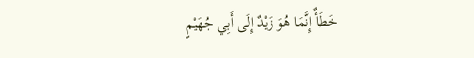خَطَأٌ إِنَّمَا هُوَ زَيْدٌ إِلَى أَبِي جُهَيْمٍ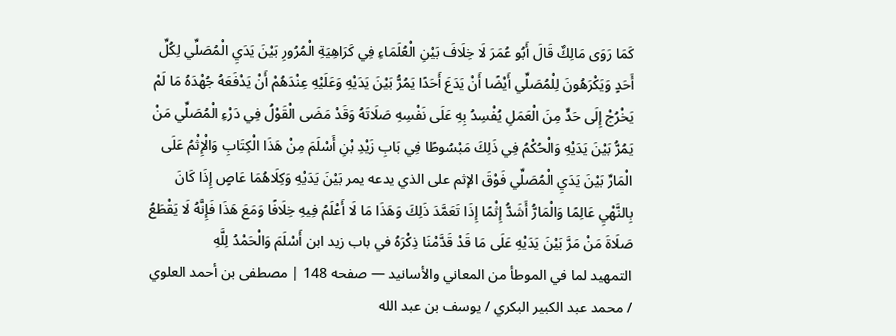كَمَا رَوَى مَالِكٌ قَالَ أَبُو عُمَرَ لَا خِلَافَ بَيْنِ الْعُلَمَاءِ فِي كَرَاهِيَةِ الْمُرُورِ بَيْنَ يَدَيِ الْمُصَلِّي لِكُلِّ أَحَدٍ وَيَكْرَهُونَ لِلْمُصَلِّي أَيْضًا أَنْ يَدَعَ أَحَدًا يَمُرُّ بَيْنَ يَدَيْهِ وَعَلَيْهِ عِنْدَهُمْ أَنْ يَدْفَعَهُ جُهْدَهُ مَا لَمْ يَخْرُجْ إِلَى حَدٍّ مِنَ الْعَمَلِ يُفْسِدُ بِهِ عَلَى نَفْسِهِ صَلَاتَهُ وَقَدْ مَضَى الْقَوْلُ فِي دَرْءِ الْمُصَلِّي مَنْ يَمُرُّ بَيْنَ يَدَيْهِ وَالْحُكْمُ فِي ذَلِكَ مَبْسُوطًا فِي بَابِ زَيْدِ بْنِ أَسْلَمَ مِنْ هَذَا الْكِتَابِ وَالْإِثْمُ عَلَى الْمَارِّ بَيْنَ يَدَيِ الْمُصَلِّي فَوْقَ الإثم على الذي يدعه يمر بَيْنَ يَدَيْهِ وَكِلَاهُمَا عَاصٍ إِذَا كَانَ بِالنَّهْيِ عَالِمًا وَالْمَارُّ أَشَدُّ إِثْمًا إِذَا تَعَمَّدَ ذَلِكَ وَهَذَا مَا لَا أَعْلَمُ فِيهِ خِلَافًا وَمَعَ هَذَا فَإِنَّهُ لَا يَقْطَعُ صَلَاةَ مَنْ مَرَّ بَيْنَ يَدَيْهِ عَلَى مَا قَدْ قَدَّمْنَا ذِكْرَهُ في باب زيد ابن أَسْلَمَ وَالْحَمْدُ لِلَّهِ
التمهيد لما في الموطأ من المعاني والأسانيد — صفحه 148 | مصطفى بن أحمد العلوي / محمد عبد الكبير البكري / يوسف بن عبد الله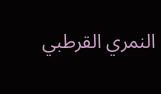النمري القرطبي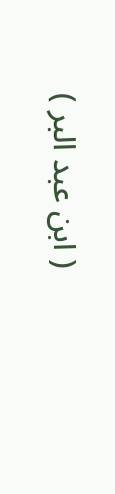( ابن عبد البر )